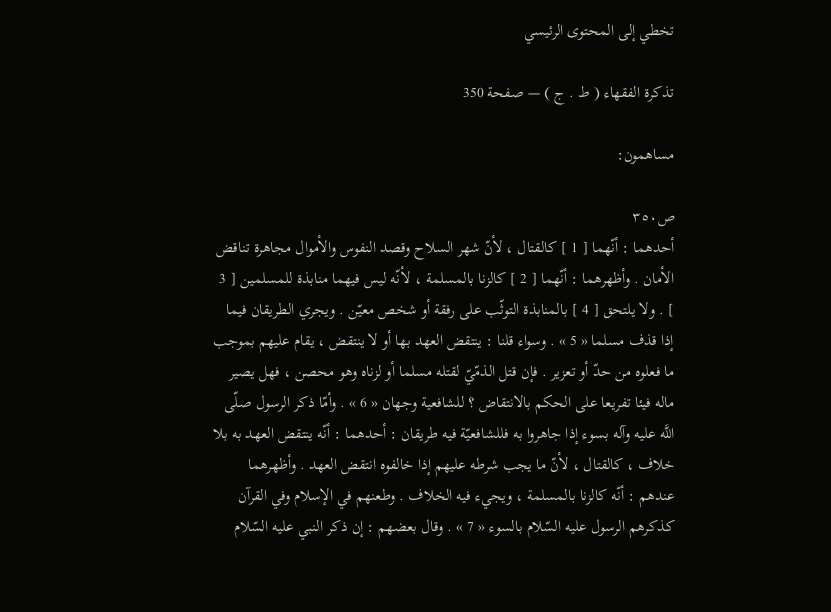تخطي إلى المحتوى الرئيسي

تذكرة الفقهاء ( ط . ج ) — صفحة 350

مساهمون:

ص٣٥٠
أحدهما : أنّهما [ 1 ] كالقتال ، لأنّ شهر السلاح وقصد النفوس والأموال مجاهرة تناقض الأمان . وأظهرهما : أنّهما [ 2 ] كالزنا بالمسلمة ، لأنّه ليس فيهما منابذة للمسلمين [ 3 ] . ولا يلتحق [ 4 ] بالمنابذة التوثّب على رفقة أو شخص معيّن . ويجري الطريقان فيما إذا قذف مسلما « 5 » . وسواء قلنا : ينتقض العهد بها أو لا ينتقض ، يقام عليهم بموجب ما فعلوه من حدّ أو تعزير . فإن قتل الذمّيّ لقتله مسلما أو لزناه وهو محصن ، فهل يصير ماله فيئا تفريعا على الحكم بالانتقاض ؟ للشافعية وجهان « 6 » . وأمّا ذكر الرسول صلّى اللَّه عليه وآله بسوء إذا جاهروا به فللشافعيّة فيه طريقان : أحدهما : أنّه ينتقض العهد به بلا خلاف ، كالقتال ، لأنّ ما يجب شرطه عليهم إذا خالفوه انتقض العهد . وأظهرهما عندهم : أنّه كالزنا بالمسلمة ، ويجيء فيه الخلاف . وطعنهم في الإسلام وفي القرآن كذكرهم الرسول عليه السّلام بالسوء « 7 » . وقال بعضهم : إن ذكر النبي عليه السّلام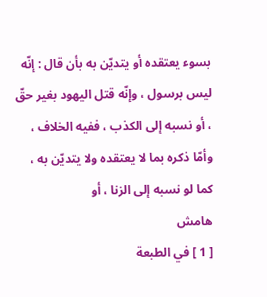بسوء يعتقده أو يتديّن به بأن قال : إنّه ليس برسول ، وإنّه قتل اليهود بغير حقّ ، أو نسبه إلى الكذب ، ففيه الخلاف ، وأمّا ذكره بما لا يعتقده ولا يتديّن به ، كما لو نسبه إلى الزنا ، أو
هامش
[ 1 ] في الطبعة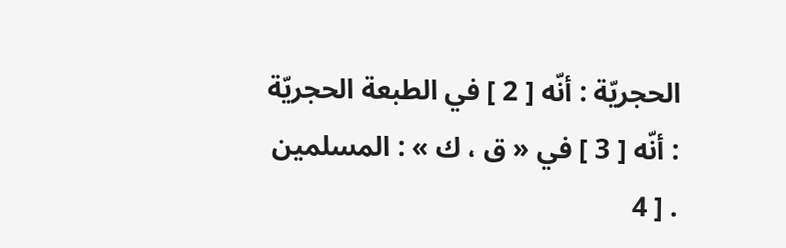الحجريّة : أنّه [ 2 ] في الطبعة الحجريّة : أنّه [ 3 ] في « ق ، ك » : المسلمين . [ 4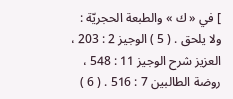] في « ك » والطبعة الحجريّة : ولا يلحق . ( 5 ) الوجيز 2 : 203 ، العزيز شرح الوجيز 11 : 548 ، روضة الطالبين 7 : 516 . ( 6 )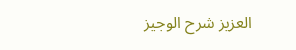العزيز شرح الوجيز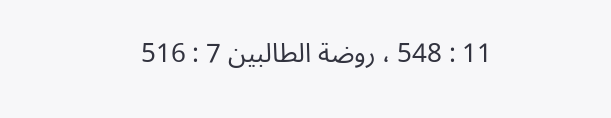11 : 548 ، روضة الطالبين 7 : 516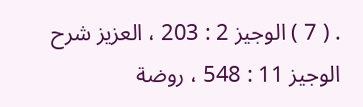. ( 7 ) الوجيز 2 : 203 ، العزيز شرح الوجيز 11 : 548 ، روضة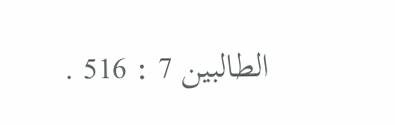الطالبين 7 : 516 .